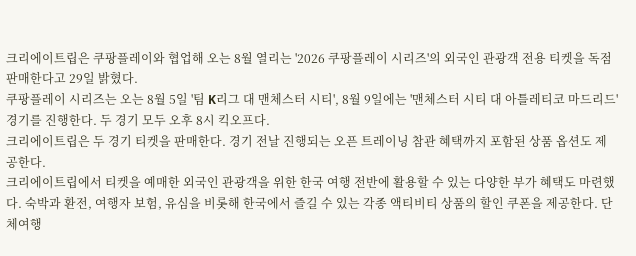크리에이트립은 쿠팡플레이와 협업해 오는 8월 열리는 '2026 쿠팡플레이 시리즈'의 외국인 관광객 전용 티켓을 독점 판매한다고 29일 밝혔다.
쿠팡플레이 시리즈는 오는 8월 5일 '팀 K리그 대 맨체스터 시티', 8월 9일에는 '맨체스터 시티 대 아틀레티코 마드리드' 경기를 진행한다. 두 경기 모두 오후 8시 킥오프다.
크리에이트립은 두 경기 티켓을 판매한다. 경기 전날 진행되는 오픈 트레이닝 참관 혜택까지 포함된 상품 옵션도 제공한다.
크리에이트립에서 티켓을 예매한 외국인 관광객을 위한 한국 여행 전반에 활용할 수 있는 다양한 부가 혜택도 마련했다. 숙박과 환전, 여행자 보험, 유심을 비롯해 한국에서 즐길 수 있는 각종 액티비티 상품의 할인 쿠폰을 제공한다. 단체여행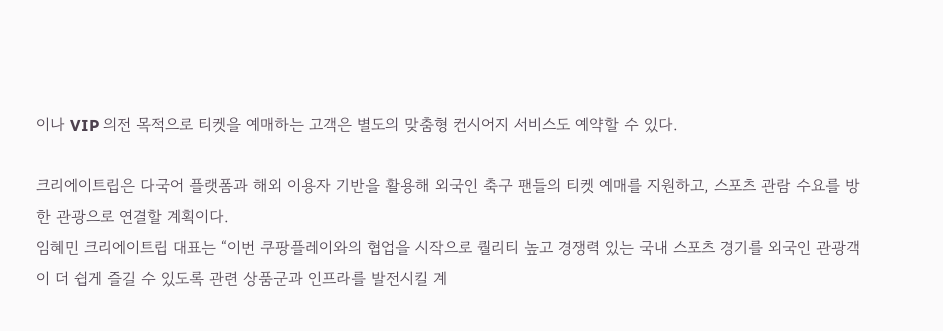이나 VIP 의전 목적으로 티켓을 예매하는 고객은 별도의 맞춤형 컨시어지 서비스도 예약할 수 있다.

크리에이트립은 다국어 플랫폼과 해외 이용자 기반을 활용해 외국인 축구 팬들의 티켓 예매를 지원하고, 스포츠 관람 수요를 방한 관광으로 연결할 계획이다.
임혜민 크리에이트립 대표는 “이번 쿠팡플레이와의 협업을 시작으로 퀄리티 높고 경쟁력 있는 국내 스포츠 경기를 외국인 관광객이 더 쉽게 즐길 수 있도록 관련 상품군과 인프라를 발전시킬 계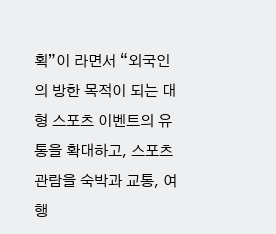획”이 라면서 “외국인의 방한 목적이 되는 대형 스포츠 이벤트의 유통을 확대하고, 스포츠 관람을 숙박과 교통, 여행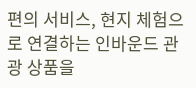편의 서비스, 현지 체험으로 연결하는 인바운드 관광 상품을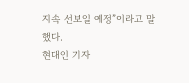지속 선보일 예정”이라고 말했다.
현대인 기자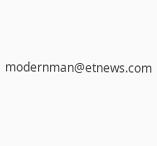modernman@etnews.com